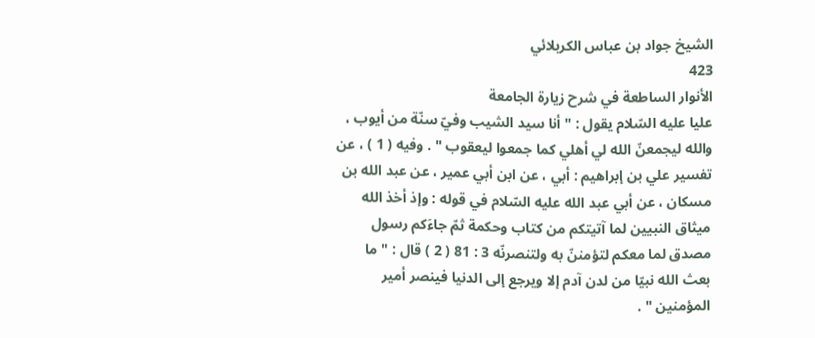الشيخ جواد بن عباس الكربلائي
423
الأنوار الساطعة في شرح زيارة الجامعة
عليا عليه السّلام يقول : " أنا سيد الشيب وفيّ سنّة من أيوب ، والله ليجمعنّ الله لي أهلي كما جمعوا ليعقوب " . وفيه ( 1 ) ، عن تفسير علي بن إبراهيم : أبي ، عن ابن أبي عمير ، عن عبد الله بن مسكان ، عن أبي عبد الله عليه السّلام في قوله : وإذ أخذ الله ميثاق النبيين لما آتيتكم من كتاب وحكمة ثمّ جاءَكم رسول مصدق لما معكم لتؤمننّ به ولتنصرنّه 3 : 81 ( 2 ) قال : " ما بعث الله نبيّا من لدن آدم إلا ويرجع إلى الدنيا فينصر أمير المؤمنين " .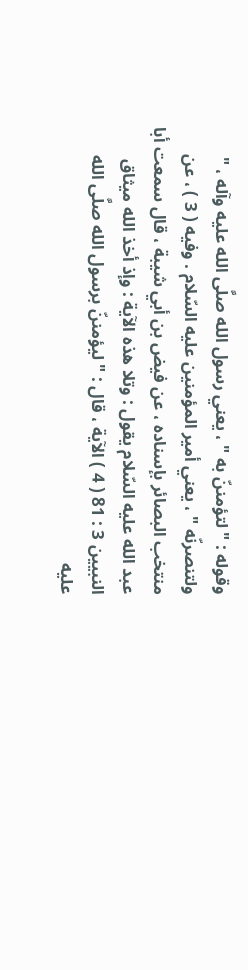وقوله : " لتؤمننّ به " ، يعني رسول الله صلَّى الله عليه وآله ، " ولتنصرنّه " ، يعني أمير المؤمنين عليه السّلام . وفيه ( 3 ) ، عن منتخب البصائر بإسناده ، عن فيض بن أبي شيبة ، قال سمعت أبا عبد الله عليه السّلام يقول : وتلا هذه الآية : وإذ أخذ الله ميثاق النبيين 3 : 81 ( 4 ) الآية ، قال : " ليؤمننّ برسول الله صلَّى الله عليه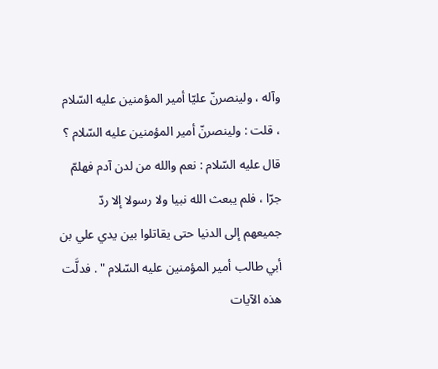وآله ، ولينصرنّ عليّا أمير المؤمنين عليه السّلام ، قلت : ولينصرنّ أمير المؤمنين عليه السّلام ؟ قال عليه السّلام : نعم والله من لدن آدم فهلمّ جرّا ، فلم يبعث الله نبيا ولا رسولا إلا ردّ جميعهم إلى الدنيا حتى يقاتلوا بين يدي علي بن أبي طالب أمير المؤمنين عليه السّلام " . فدلَّت هذه الآيات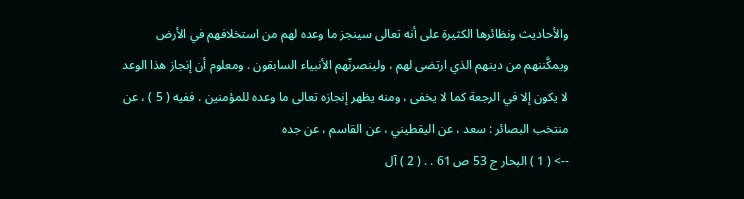والأحاديث ونظائرها الكثيرة على أنه تعالى سينجز ما وعده لهم من استخلافهم في الأرض ويمكَّننهم من دينهم الذي ارتضى لهم ، ولينصرنّهم الأنبياء السابقون . ومعلوم أن إنجاز هذا الوعد لا يكون إلا في الرجعة كما لا يخفى ، ومنه يظهر إنجازه تعالى ما وعده للمؤمنين . ففيه ( 5 ) ، عن منتخب البصائر : سعد ، عن اليقطيني ، عن القاسم ، عن جده
--> ( 1 ) البحار ج 53 ص 61 . . ( 2 ) آل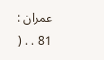عمران : 81 . . (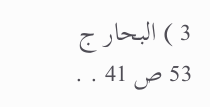3 ) البحار ج 53 ص 41 . .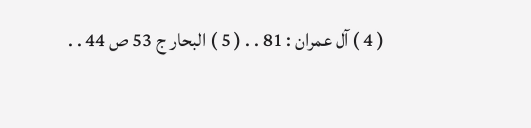( 4 ) آل عمران : 81 . . ( 5 ) البحار ج 53 ص 44 . .